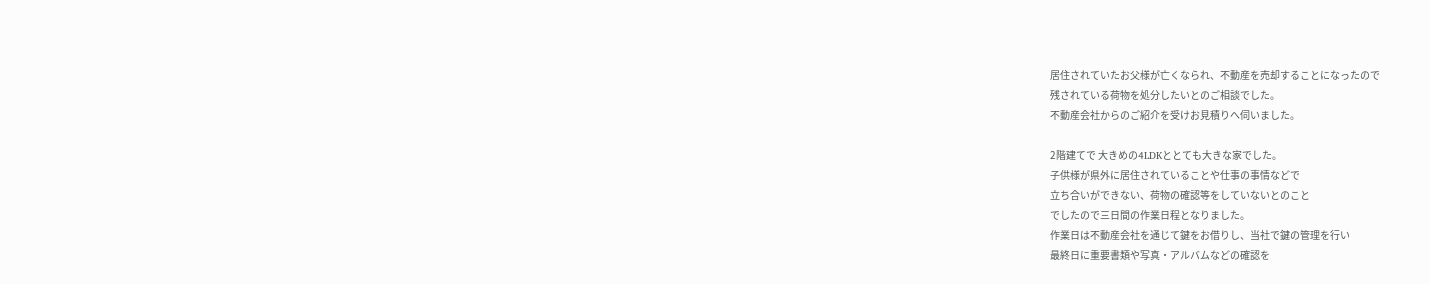居住されていたお父様が亡くなられ、不動産を売却することになったので
残されている荷物を処分したいとのご相談でした。
不動産会社からのご紹介を受けお見積りへ伺いました。

2階建てで 大きめの4LDKととても大きな家でした。
子供様が県外に居住されていることや仕事の事情などで
立ち合いができない、荷物の確認等をしていないとのこと
でしたので三日間の作業日程となりました。
作業日は不動産会社を通じて鍵をお借りし、当社で鍵の管理を行い
最終日に重要書類や写真・アルバムなどの確認を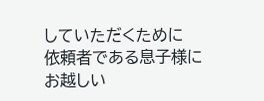していただくために
依頼者である息子様にお越しい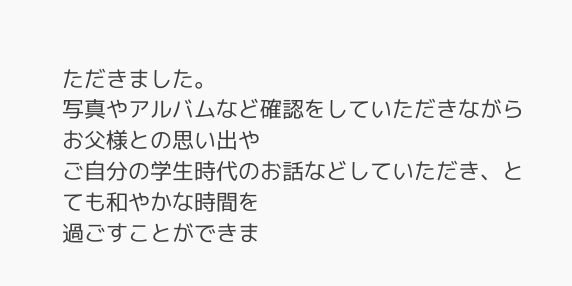ただきました。
写真やアルバムなど確認をしていただきながらお父様との思い出や
ご自分の学生時代のお話などしていただき、とても和やかな時間を
過ごすことができま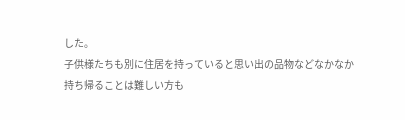した。
子供様たちも別に住居を持っていると思い出の品物などなかなか
持ち帰ることは難しい方も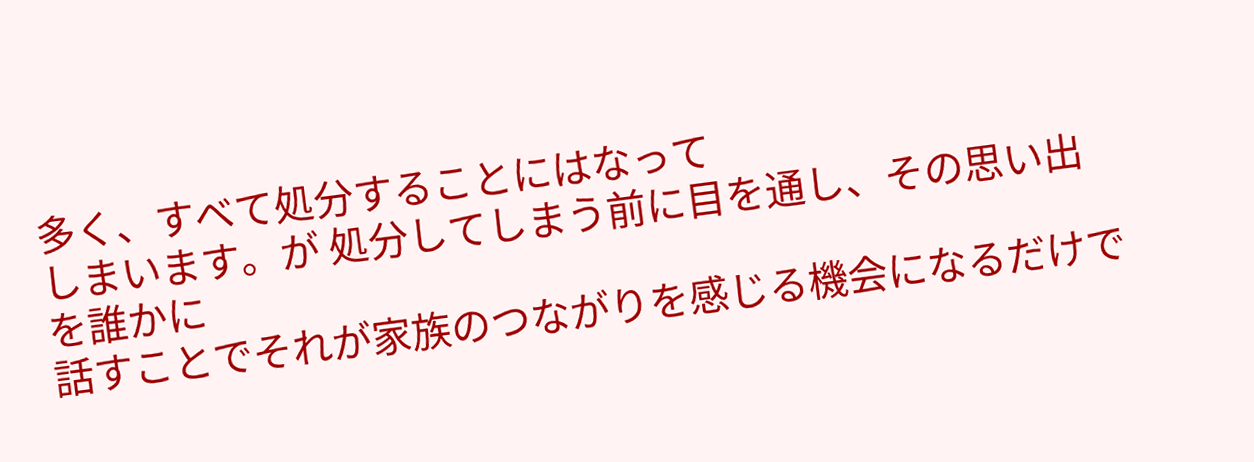多く、すべて処分することにはなって
しまいます。が 処分してしまう前に目を通し、その思い出を誰かに
話すことでそれが家族のつながりを感じる機会になるだけで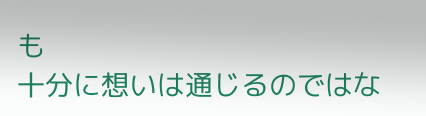も
十分に想いは通じるのではな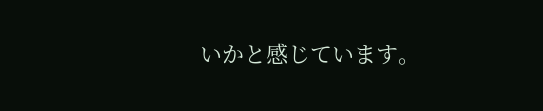いかと感じています。